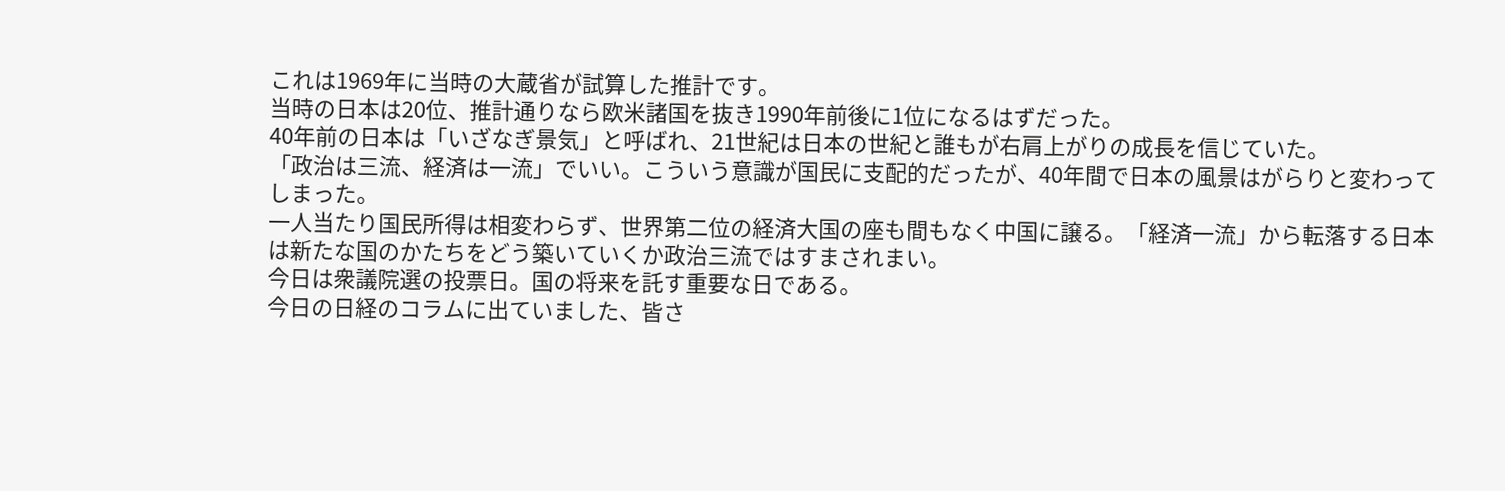これは1969年に当時の大蔵省が試算した推計です。
当時の日本は20位、推計通りなら欧米諸国を抜き1990年前後に1位になるはずだった。
40年前の日本は「いざなぎ景気」と呼ばれ、21世紀は日本の世紀と誰もが右肩上がりの成長を信じていた。
「政治は三流、経済は一流」でいい。こういう意識が国民に支配的だったが、40年間で日本の風景はがらりと変わってしまった。
一人当たり国民所得は相変わらず、世界第二位の経済大国の座も間もなく中国に譲る。「経済一流」から転落する日本は新たな国のかたちをどう築いていくか政治三流ではすまされまい。
今日は衆議院選の投票日。国の将来を託す重要な日である。
今日の日経のコラムに出ていました、皆さ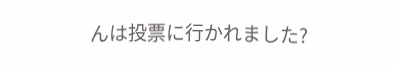んは投票に行かれました?